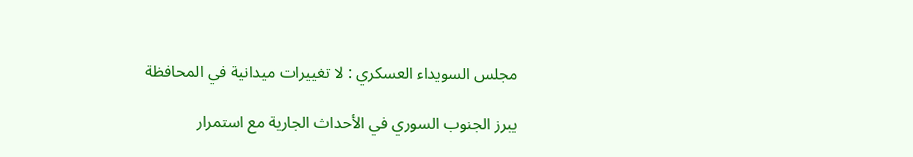مجلس السويداء العسكري : لا تغييرات ميدانية في المحافظة

يبرز الجنوب السوري في الأحداث الجارية مع استمرار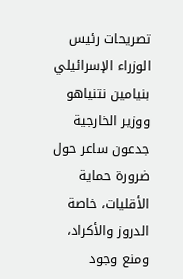تصريحات رئيس الوزراء الإسرائيلي بنيامين نتنياهو ووزير الخارجية جدعون ساعر حول ضرورة حماية الأقليات، خاصة الدروز والأكراد، ومنع وجود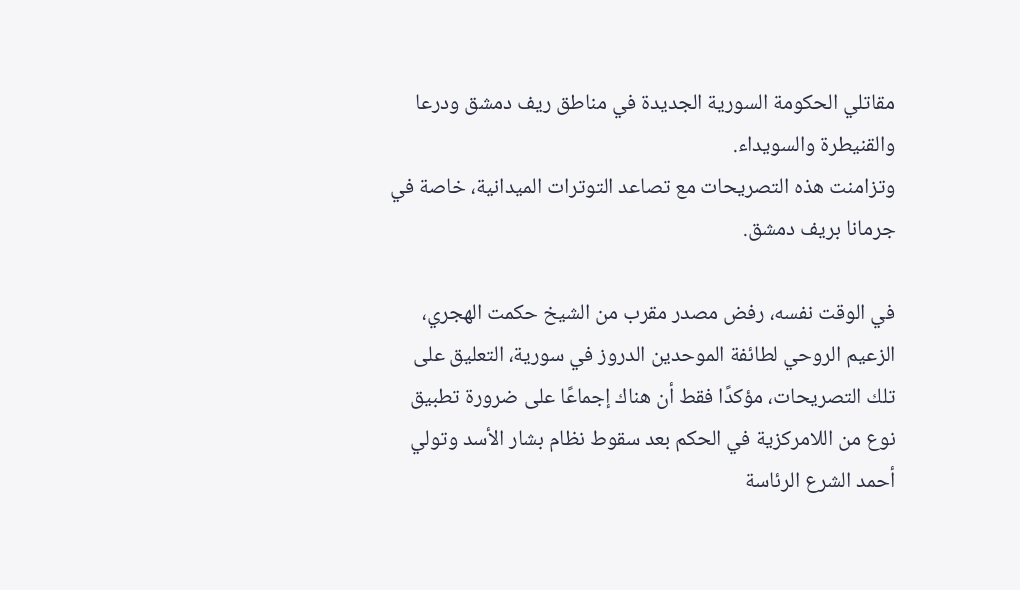مقاتلي الحكومة السورية الجديدة في مناطق ريف دمشق ودرعا والقنيطرة والسويداء.
وتزامنت هذه التصريحات مع تصاعد التوترات الميدانية، خاصة في جرمانا بريف دمشق.

في الوقت نفسه، رفض مصدر مقرب من الشيخ حكمت الهجري، الزعيم الروحي لطائفة الموحدين الدروز في سورية، التعليق على تلك التصريحات، مؤكدًا فقط أن هناك إجماعًا على ضرورة تطبيق نوع من اللامركزية في الحكم بعد سقوط نظام بشار الأسد وتولي أحمد الشرع الرئاسة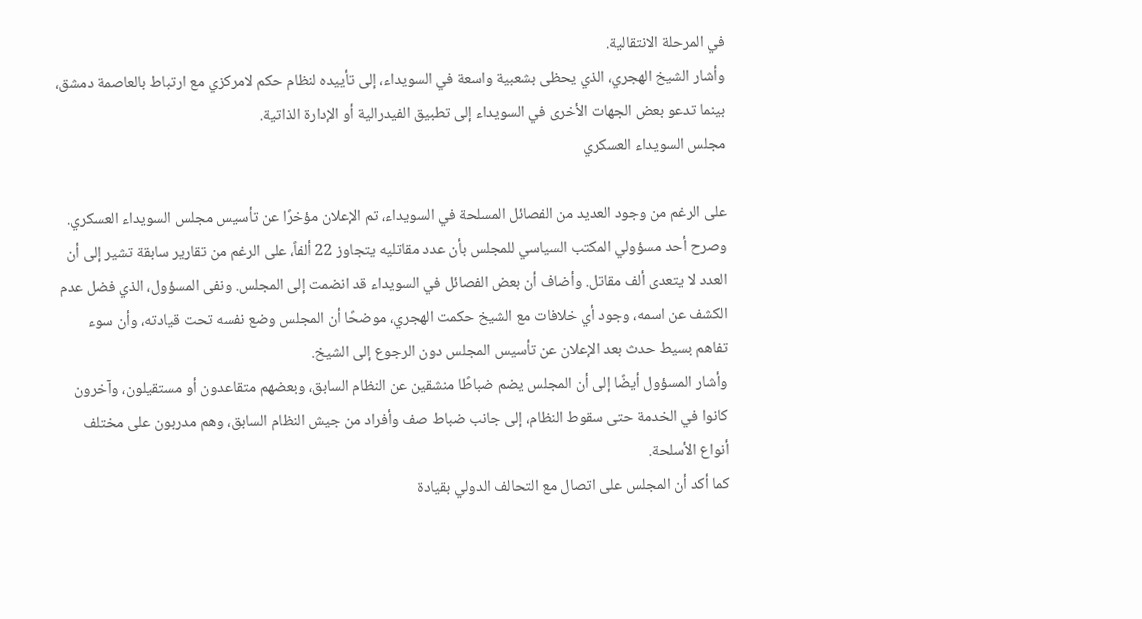في المرحلة الانتقالية.
وأشار الشيخ الهجري، الذي يحظى بشعبية واسعة في السويداء، إلى تأييده لنظام حكم لامركزي مع ارتباط بالعاصمة دمشق، بينما تدعو بعض الجهات الأخرى في السويداء إلى تطبيق الفيدرالية أو الإدارة الذاتية.
مجلس السويداء العسكري

على الرغم من وجود العديد من الفصائل المسلحة في السويداء، تم الإعلان مؤخرًا عن تأسيس مجلس السويداء العسكري. وصرح أحد مسؤولي المكتب السياسي للمجلس بأن عدد مقاتليه يتجاوز 22 ألفاً، على الرغم من تقارير سابقة تشير إلى أن العدد لا يتعدى ألف مقاتل. وأضاف أن بعض الفصائل في السويداء قد انضمت إلى المجلس. ونفى المسؤول، الذي فضل عدم الكشف عن اسمه، وجود أي خلافات مع الشيخ حكمت الهجري، موضحًا أن المجلس وضع نفسه تحت قيادته، وأن سوء تفاهم بسيط حدث بعد الإعلان عن تأسيس المجلس دون الرجوع إلى الشيخ.
وأشار المسؤول أيضًا إلى أن المجلس يضم ضباطًا منشقين عن النظام السابق، وبعضهم متقاعدون أو مستقيلون، وآخرون كانوا في الخدمة حتى سقوط النظام، إلى جانب ضباط صف وأفراد من جيش النظام السابق، وهم مدربون على مختلف أنواع الأسلحة.
كما أكد أن المجلس على اتصال مع التحالف الدولي بقيادة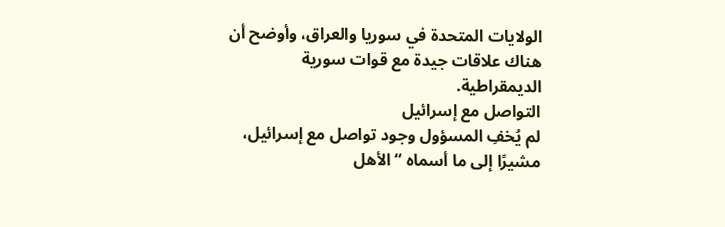الولايات المتحدة في سوريا والعراق، وأوضح أن هناك علاقات جيدة مع قوات سورية الديمقراطية.
التواصل مع إسرائيل
لم يُخفِ المسؤول وجود تواصل مع إسرائيل، مشيرًا إلى ما أسماه “الأهل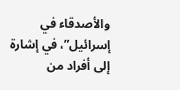والأصدقاء في إسرائيل”، في إشارة إلى أفراد من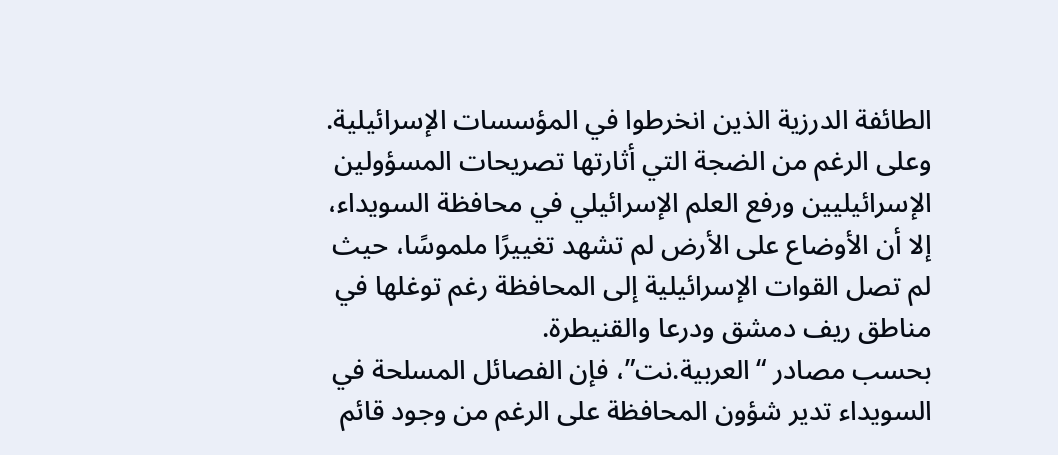الطائفة الدرزية الذين انخرطوا في المؤسسات الإسرائيلية.
وعلى الرغم من الضجة التي أثارتها تصريحات المسؤولين الإسرائيليين ورفع العلم الإسرائيلي في محافظة السويداء، إلا أن الأوضاع على الأرض لم تشهد تغييرًا ملموسًا، حيث لم تصل القوات الإسرائيلية إلى المحافظة رغم توغلها في مناطق ريف دمشق ودرعا والقنيطرة.
بحسب مصادر “العربية.نت”، فإن الفصائل المسلحة في السويداء تدير شؤون المحافظة على الرغم من وجود قائم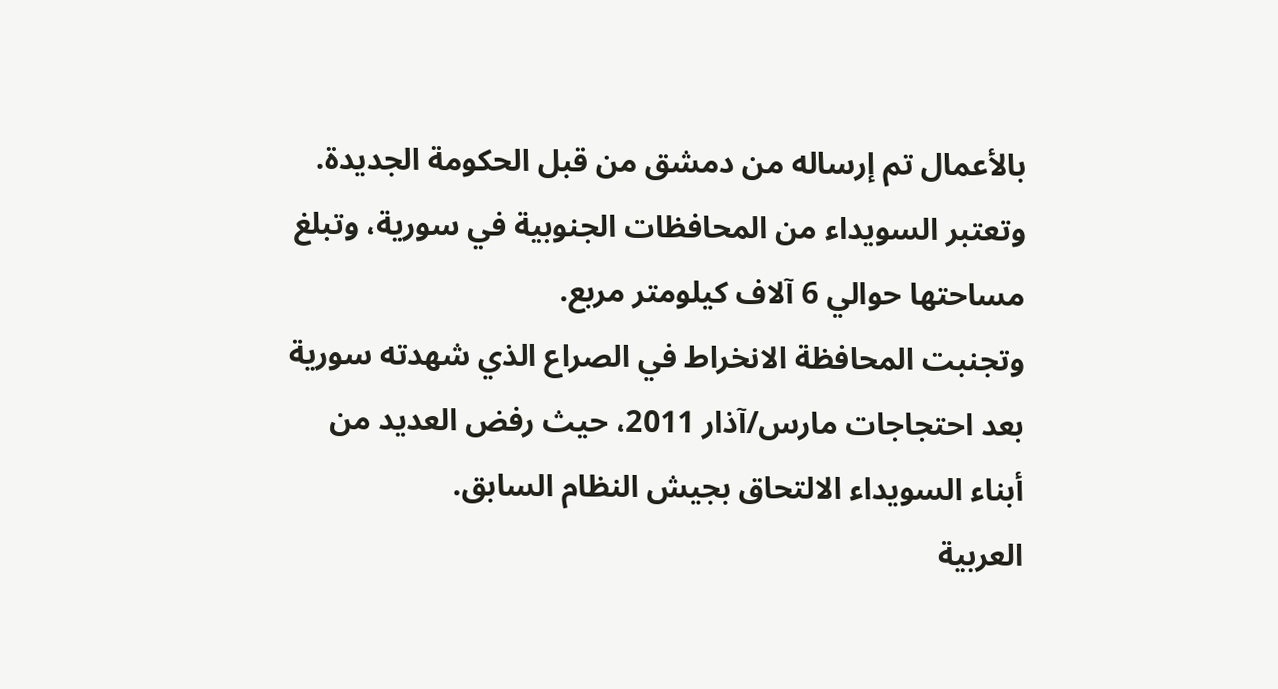بالأعمال تم إرساله من دمشق من قبل الحكومة الجديدة.
وتعتبر السويداء من المحافظات الجنوبية في سورية، وتبلغ مساحتها حوالي 6 آلاف كيلومتر مربع.
وتجنبت المحافظة الانخراط في الصراع الذي شهدته سورية بعد احتجاجات مارس/آذار 2011، حيث رفض العديد من أبناء السويداء الالتحاق بجيش النظام السابق.
العربية